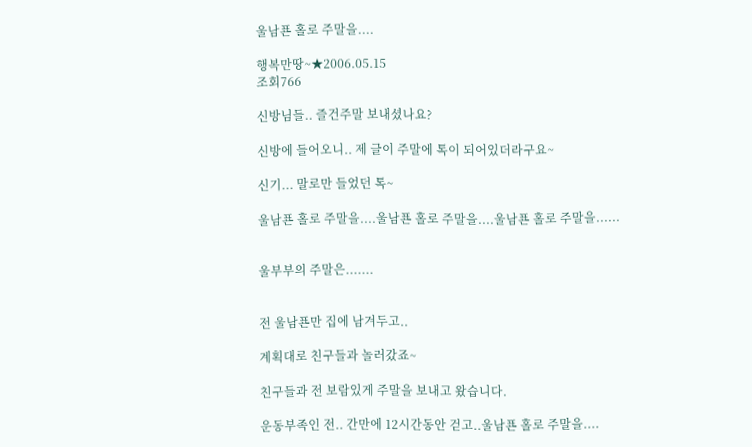울남푠 홀로 주말을....

행복만땅~★2006.05.15
조회766

신방님들.. 즐건주말 보내셨나요?

신방에 들어오니.. 제 글이 주말에 톡이 되어있더라구요~

신기... 말로만 들었던 톡~

울남푠 홀로 주말을....울남푠 홀로 주말을....울남푠 홀로 주말을......


울부부의 주말은.......


전 울남푠만 집에 남겨두고..

계획대로 친구들과 놀러갔죠~

친구들과 전 보람있게 주말을 보내고 왔습니다.

운동부족인 전.. 간만에 12시간동안 걷고..울남푠 홀로 주말을....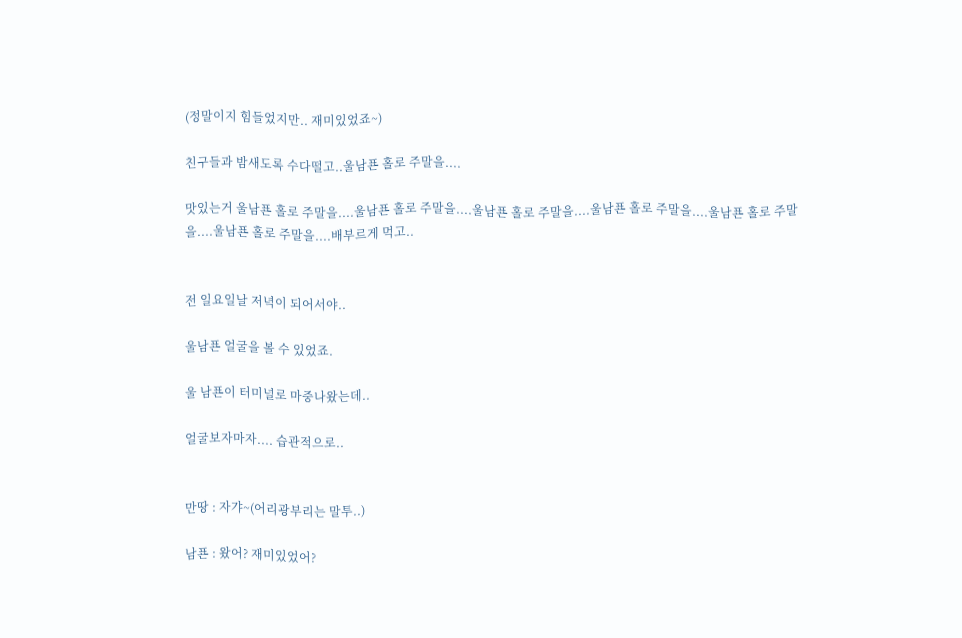(정말이지 힘들었지만.. 재미있었죠~)

친구들과 밤새도록 수다떨고..울남푠 홀로 주말을....

맛있는거 울남푠 홀로 주말을....울남푠 홀로 주말을....울남푠 홀로 주말을....울남푠 홀로 주말을....울남푠 홀로 주말을....울남푠 홀로 주말을....배부르게 먹고..


전 일요일날 저녁이 되어서야..

울남푠 얼굴을 볼 수 있었죠.

울 남푠이 터미널로 마중나왔는데..

얼굴보자마자.... 습관적으로..


만땅 : 자갸~(어리광부리는 말투..)

남푠 : 왔어? 재미있었어?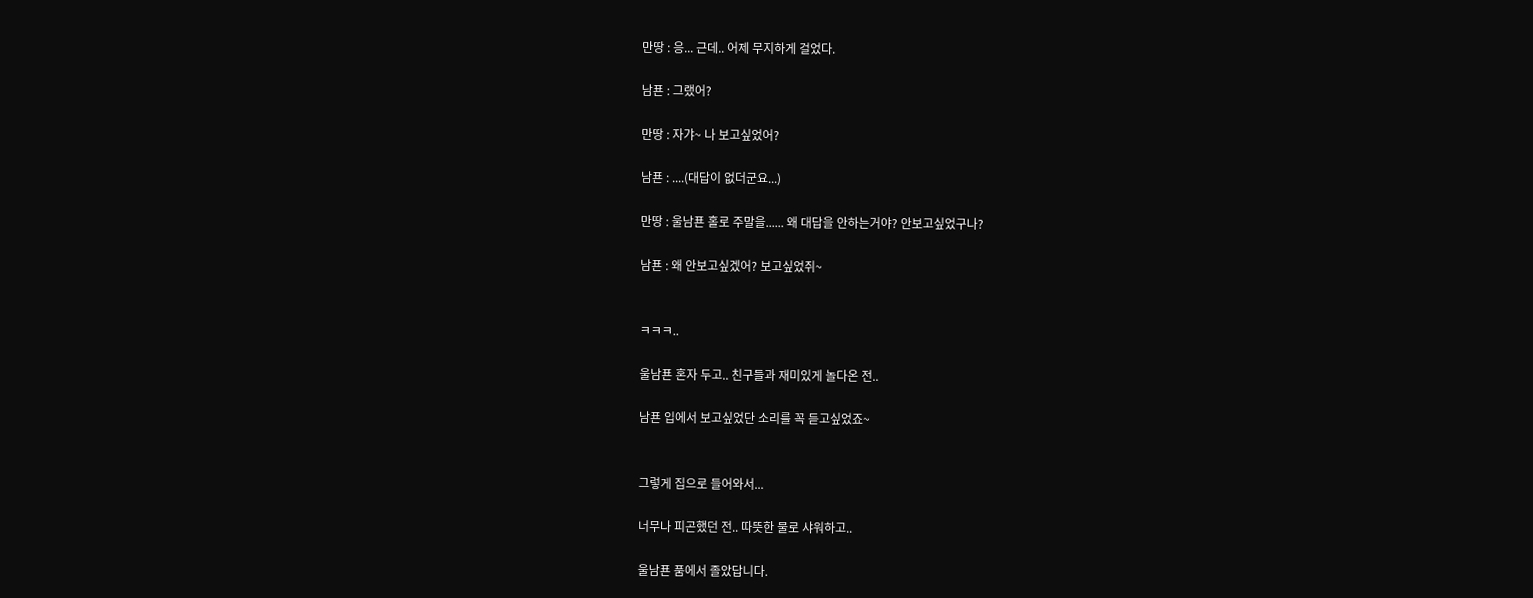만땅 : 응... 근데.. 어제 무지하게 걸었다.

남푠 : 그랬어?

만땅 : 자갸~ 나 보고싶었어?

남푠 : ....(대답이 없더군요...)

만땅 : 울남푠 홀로 주말을...... 왜 대답을 안하는거야? 안보고싶었구나?

남푠 : 왜 안보고싶겠어? 보고싶었쥐~


ㅋㅋㅋ..

울남푠 혼자 두고.. 친구들과 재미있게 놀다온 전..

남푠 입에서 보고싶었단 소리를 꼭 듣고싶었죠~


그렇게 집으로 들어와서...

너무나 피곤했던 전.. 따뜻한 물로 샤워하고..

울남푠 품에서 졸았답니다.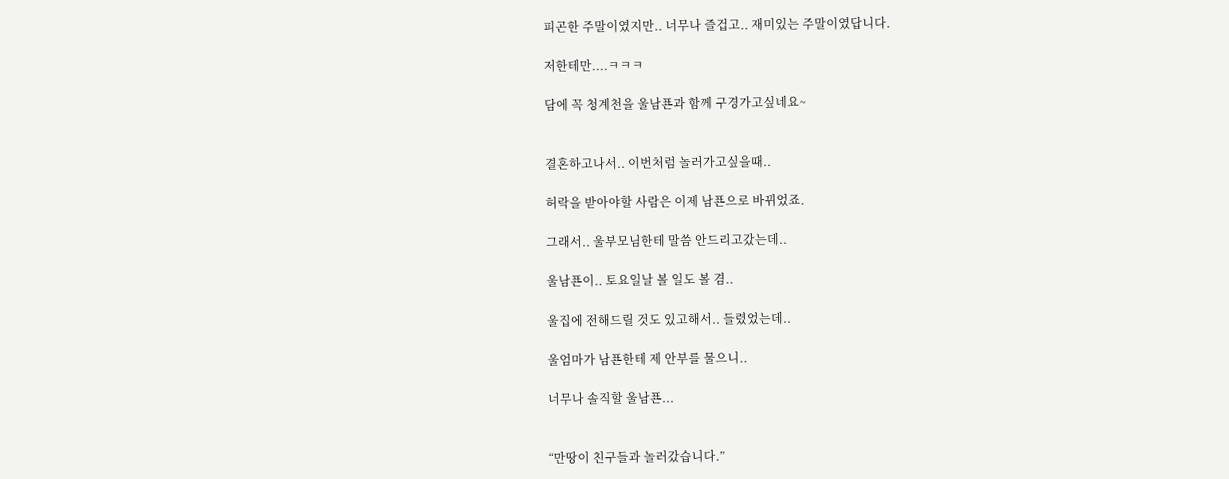피곤한 주말이였지만.. 너무나 즐겁고.. 재미있는 주말이였답니다.

저한테만....ㅋㅋㅋ

담에 꼭 청계천을 울남푠과 함께 구경가고싶네요~


결혼하고나서.. 이번처럼 놀러가고싶을때..

허락을 받아야할 사람은 이제 남푠으로 바뀌었죠.

그래서.. 울부모님한테 말씀 안드리고갔는데..

울남푠이.. 토요일날 볼 일도 볼 겸..

울집에 전해드릴 것도 있고해서.. 들렸었는데..

울엄마가 남푠한테 제 안부를 물으니..

너무나 솔직할 울남푠...


“만땅이 친구들과 놀러갔습니다.”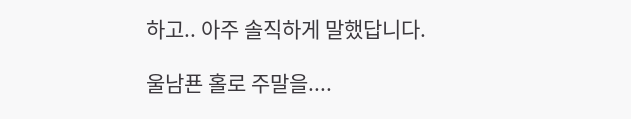하고.. 아주 솔직하게 말했답니다.

울남푠 홀로 주말을....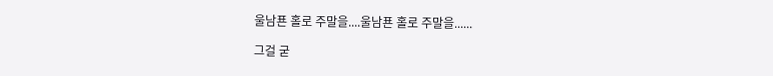울남푠 홀로 주말을....울남푠 홀로 주말을......

그걸 굳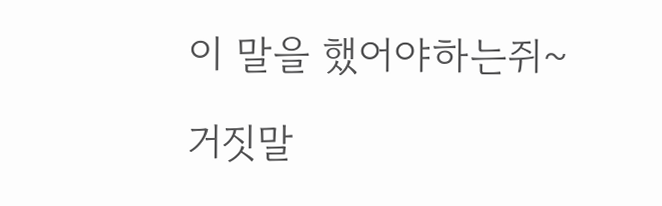이 말을 했어야하는쥐~

거짓말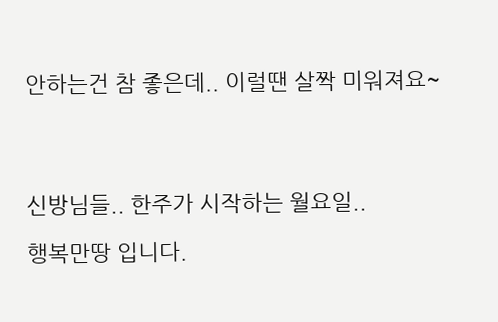안하는건 참 좋은데.. 이럴땐 살짝 미워져요~




신방님들.. 한주가 시작하는 월요일..

행복만땅 입니다.